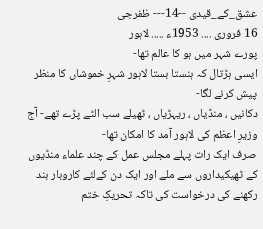عشق_کے_قیدی --14--- ظفرجی
16 فروری .... 1953ء ..... لاہور
پورے شہر میں ہو کا عالم تھا-
ایسی ہڑتال کہ ہنستا بستا لاہور شہرِ خموشاں کا منظر پیش کرنے لگا-
دکانیں ، منڈیاں ، ریہڑیاں ، ٹھیلے سب الٹے پڑے تھے- آج وزیرِ اعظم کی لاہور آمد کا امکان تھا-
صرف ایک رات پہلے مجلس عمل کے چند علماء منڈیوں کے ٹھیکیداروں سے ملے اور ایک دن کےلئے کاروبار بند رکھنے کی درخواست کی تاکہ تحریکِ ختم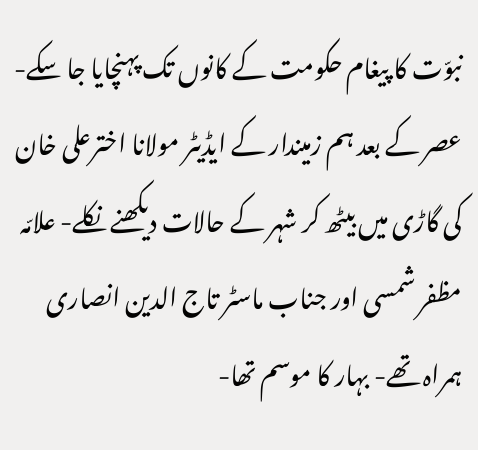نبوّت کا پیغام حکومت کے کانوں تک پہنچایا جا سکے-
عصر کے بعد ہم زمیندار کے ایڈیٹر مولانا اخترعلی خان کی گاڑی میں بیٹھ کر شہر کے حالات دیکھنے نکلے- علامّہ مظفر شمسی اور جناب ماسٹر تاج الدین انصاری ہمراہ تھے- بہار کا موسم تھا-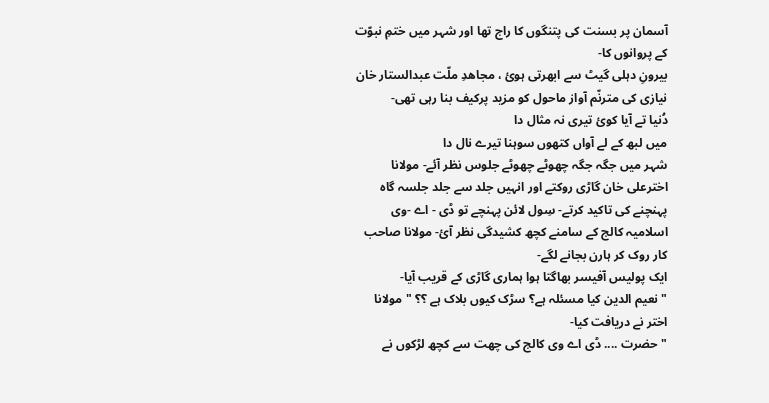آسمان پر بسنت کی پتنگوں کا راج تھا اور شہر میں ختمِ نبوّت کے پروانوں کا-
بیرونِ دہلی گیٹ سے ابھرتی ہوئ ، مجاھدِ ملّت عبدالستار خان نیازی کی مترنّم آواز ماحول کو مزید پرکیف بنا رہی تھی-
دُنیا تے آیا کوئ تیری نہ مثال دا
میں لبھ کے لے آواں کتھوں سوہنا تیرے نال دا
شہر میں جگہ جگہ چھوٹے چھوٹے جلوس نظر آئے- مولانا اخترعلی خان گاڑی روکتے اور انہیں جلد سے جلد جلسہ گاہ پہنچنے کی تاکید کرتے- سِول لائن پہنچے تو ڈی - اے -وی اسلامیہ کالج کے سامنے کچھ کشیدگی نظر آئ- مولانا صاحب کار روک کر ہارن بجانے لگے-
ایک پولیس آفیسر بھاگتا ہوا ہماری گاڑی کے قریب آیا-
"نعیم الدین کیا مسئلہ ہے؟ سڑک کیوں بلاک ہے ؟؟ " مولانا اختر نے دریافت کیا-
" حضرت .... ڈی اے وی کالج کی چھت سے کچھ لڑکوں نے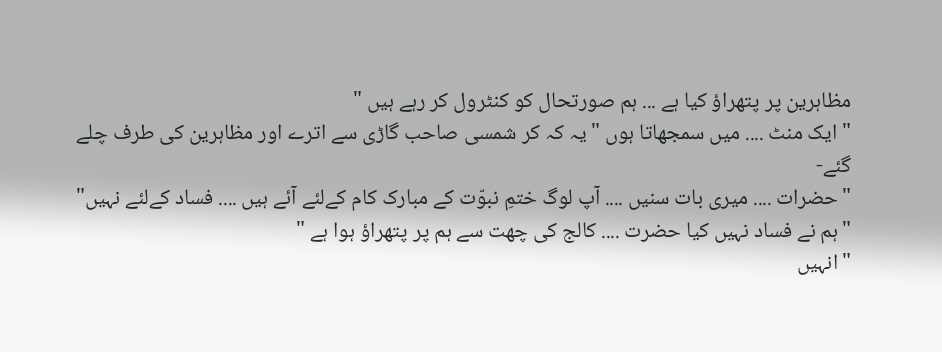مظاہرین پر پتھراؤ کیا ہے ... ہم صورتحال کو کنٹرول کر رہے ہیں "
" ایک منٹ .... میں سمجھاتا ہوں " یہ کہ کر شمسی صاحب گاڑی سے اترے اور مظاہرین کی طرف چلے گئے-
"حضرات .... میری بات سنیں .... آپ لوگ ختمِ نبوّت کے مبارک کام کےلئے آئے ہیں .... فساد کےلئے نہیں"
"ہم نے فساد نہیں کیا حضرت .... کالج کی چھت سے ہم پر پتھراؤ ہوا ہے "
"انہیں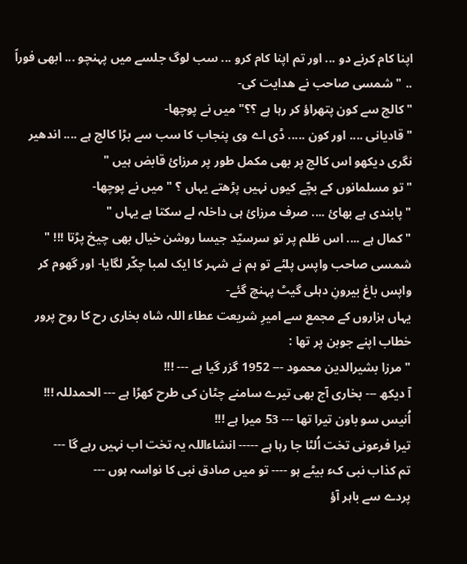اپنا کام کرنے دو ... اور تم اپنا کام کرو ... سب لوگ جلسے میں پہنچو ... ابھی فوراً .. " شمسی صاحب نے ھدایت کی-
" کالج سے کون پتھراؤ کر رہا ہے ؟؟" میں نے پوچھا-
" قادیانی .... اور کون ..... ڈی اے وی پنجاب کا سب سے بڑا کالج ہے .... اندھیر نگری دیکھو اس کالج پر بھی مکمل طور پر مرزائ قابض ہیں "
" تو مسلمانوں کے بچّے کیوں نہیں پڑھتے یہاں ؟ " میں نے پوچھا-
" پابندی ہے بھائ .... صرف مرزائ ہی داخلہ لے سکتا ہے یہاں "
" کمال ہے .... اس ظلم پر تو سرسیّد جیسا روشن خیال بھی چیخ پڑتا !!! "
شمسی صاحب واپس پلٹے تو ہم نے شہر کا ایک لمبا چکّر لگایا- اور گھوم کر واپس باغ بیرونِ دہلی گیٹ پہنچ گئے-
یہاں ہزاروں کے مجمع سے امیرِ شریعت عطاء اللہ شاہ بخاری رح کا روح پرور خطاب اپنے جوبن پر تھا :
" مرزا بشیرالدین محمود --- 1952 گزر گیا ہے --- !!!
آ دیکھ --- بخاری آج بھی تیرے سامنے چٹان کی طرح کھڑا ہے --- الحمدللہ !!!
اُنیس سو باون تیرا تھا --- 53 میرا ہے !!!
تیرا فرعونی تخت اُلٹا جا رہا ہے ----- انشاءاللہ یہ تخت اب نہیں رہے گا ---
تم کذاب نبی کء بیٹے ہو ---- تو میں صادق نبی کا نواسہ ہوں ---
پردے سے باہر آؤ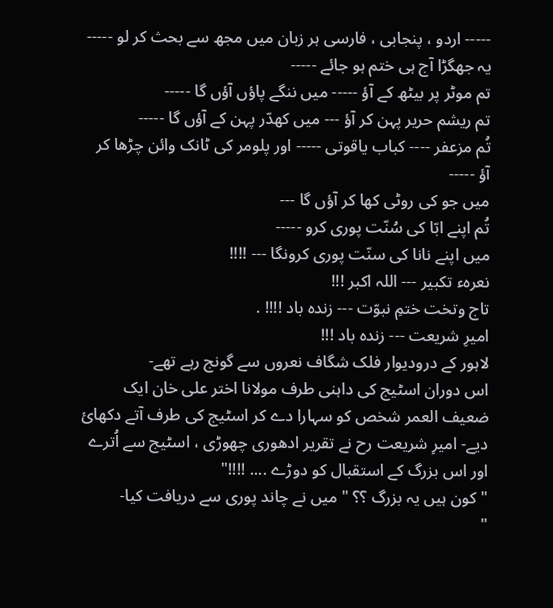----- اردو ، پنجابی ، فارسی ہر زبان میں مجھ سے بحث کر لو ----- یہ جھگڑا آج ہی ختم ہو جائے -----
تم موٹر پر بیٹھ کے آؤ ----- میں ننگے پاؤں آؤں گا -----
تم ریشم حریر پہن کر آؤ --- میں کھدّر پہن کے آؤں گا -----
تُم مزعفر ---- کباب یاقوتی ----- اور پلومر کی ٹانک وائن چڑھا کر آؤ -----
میں جو کی روٹی کھا کر آؤں گا ---
تُم اپنے ابّا کی سُنّت پوری کرو -----
میں اپنے نانا کی سنّت پوری کرونگا --- !!!!
نعرہء تکبیر --- اللہ اکبر !!!
تاج وتخت ختمِ نبوّت --- زندہ باد !!!! .
امیرِ شریعت --- زندہ باد !!!
لاہور کے درودیوار فلک شگاف نعروں سے گونج رہے تھے-
اس دوران اسٹیج کی داہنی طرف مولانا اختر علی خان ایک ضعیف العمر شخص کو سہارا دے کر اسٹیج کی طرف آتے دکھائ دیے- امیرِ شریعت رح نے تقریر ادھوری چھوڑی ، اسٹیج سے اُترے اور اس بزرگ کے استقبال کو دوڑے .... !!!!"
" کون ہیں یہ بزرگ ؟؟ " میں نے چاند پوری سے دریافت کیا-
"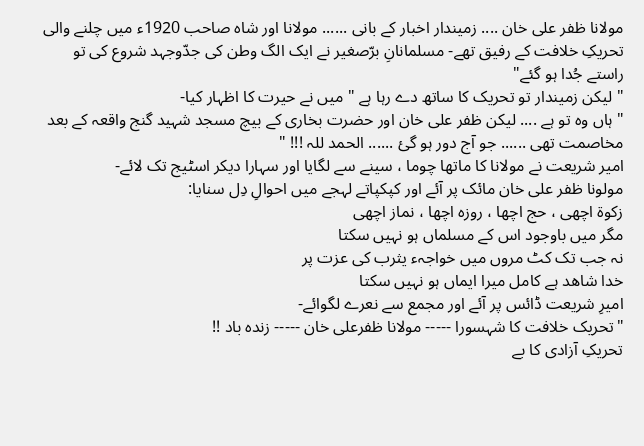مولانا ظفر علی خان .... زمیندار اخبار کے بانی ...... مولانا اور شاہ صاحب 1920ء میں چلنے والی تحریکِ خلافت کے رفیق تھے- مسلمانانِ برّصغیر نے ایک الگ وطن کی جدّوجہد شروع کی تو راستے جُدا ہو گئے"
" لیکن زمیندار تو تحریک کا ساتھ دے رہا ہے " میں نے حیرت کا اظہار کیا-
" ہاں وہ تو ہے .... لیکن ظفر علی خان اور حضرت بخاری کے بیچ مسجد شہید گنج واقعہ کے بعد مخاصمت تھی ...... جو آج دور ہو گئ ...... الحمد للہ !!! "
امیر شریعت نے مولانا کا ماتھا چوما ، سینے سے لگایا اور سہارا دیکر اسٹیج تک لائے-
مولونا ظفر علی خان مائک پر آئے اور کپکپاتے لہجے میں احوالِ دِل سنایا:
زکوة اچھی ، حج اچھا ، روزہ اچھا ، نماز اچھی
مگر میں باوجود اس کے مسلماں ہو نہیں سکتا
نہ جب تک کٹ مروں میں خواجہء یثرب کی عزت پر
خدا شاھد ہے کامل میرا ایماں ہو نہیں سکتا
امیرِ شریعت ڈائس پر آئے اور مجمع سے نعرے لگوائے-
"تحریک خلافت کا شہسورا ----- مولانا ظفرعلی خان ----- زندہ باد !!
تحریکِ آزادی کا بے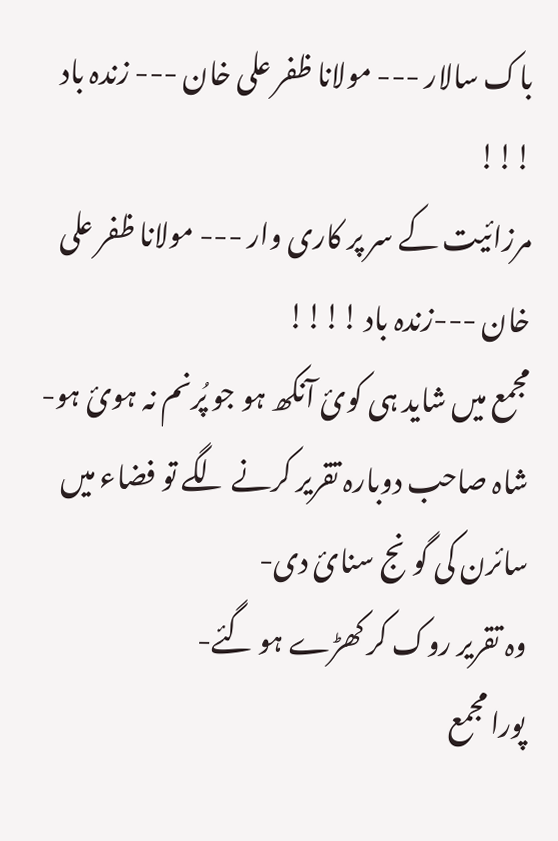باک سالار --- مولانا ظفر علی خان --- زندہ باد !!!
مرزائیت کے سر پر کاری وار --- مولانا ظفر علی خان ---زندہ باد !!!!
مجمع میں شاید ہی کوئ آنکھ ہو جو پُرنم نہ ہوئ ہو-
شاہ صاحب دوبارہ تقریر کرنے لگے تو فضاء میں سائرن کی گونج سنائ دی-
وہ تقریر روک کر کھڑے ہو گئے-
پورا مجمع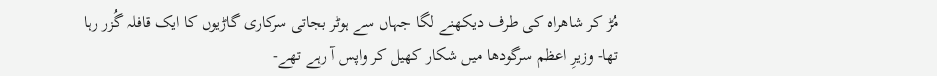مُڑ کر شاھراہ کی طرف دیکھنے لگا جہاں سے ہوٹر بجاتی سرکاری گاڑیوں کا ایک قافلہ گُزر رہا تھا- وزیرِ اعظم سرگودھا میں شکار کھیل کر واپس آ رہے تھے-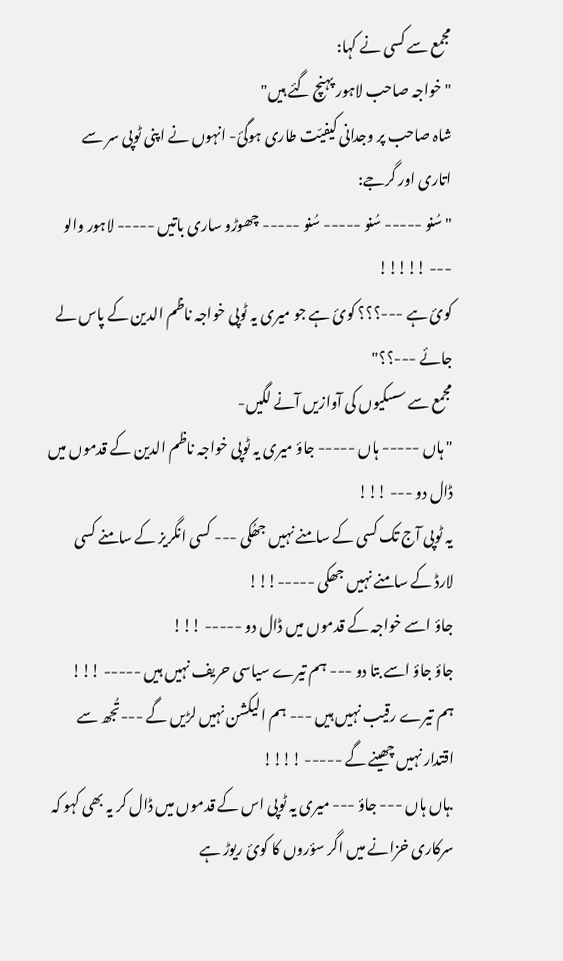مجمع سے کسی نے کہا:
" خواجہ صاحب لاہور پہنچ گئے ہیں"
شاہ صاحب پر وجدانی کیفیّت طاری ہوگئ- انہوں نے اپنی ٹوپی سر سے اتاری اور گرجے:
" سُنو ----- سُنو ----- سُنو ----- چھوڑو ساری باتیں ----- لاہور والو --- !!!!!
کوئ ہے ---؟؟؟ کوئ ہے جو میری یہ ٹوپی خواجہ ناظم الدین کے پاس لے جائے ---؟؟"
مجمع سے سسکیوں کی آوازیں آنے لگیں-
" ہاں ----- ہاں ----- جاؤ میری یہ ٹوپی خواجہ ناظم الدین کے قدموں میں ڈال دو --- !!!
یہ ٹوپی آج تک کسی کے سامنے نہیں جھُکی --- کسی انگریز کے سامنے کسی لارڈ کے سامنے نہیں جھکی -----!!!
جاؤ اسے خواجہ کے قدموں میں ڈال دو ----- !!!
جاؤ جاؤ اسے بتا دو --- ہم تیرے سیاسی حریف نہیں ہیں ----- !!!
ہم تیرے رقیب نہیں ہیں --- ہم الیکشن نہیں لڑیں گے ---تُجھ سے اقتدار نہیں چھینے گے ----- !!!!
.ہاں ہاں --- جاؤ --- میری یہ ٹوپی اس کے قدموں میں ڈال کر یہ بھی کہو کہ سرکاری خزانے میں اگر سؤروں کا کوئ ریوڑ ہے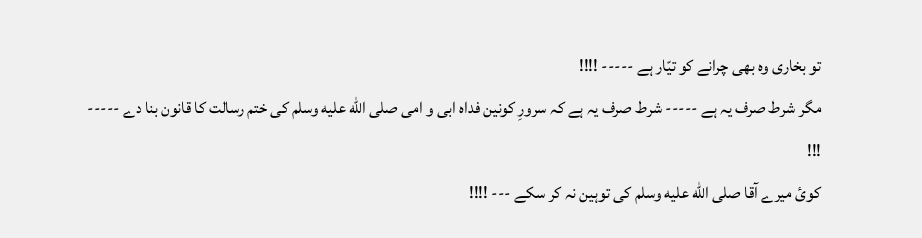تو بخاری وہ بھی چرانے کو تیّار ہے ----- !!!!
مگر شرط صرف یہ ہے ----- شرط صرف یہ ہے کہ سرورِ کونین فداہ ابی و امی صلى الله عليه وسلم کی ختم رسالت کا قانون بنا دے ----- !!!
کوئ میرے آقا صلى الله عليه وسلم کی توہین نہ کر سکے --- !!!!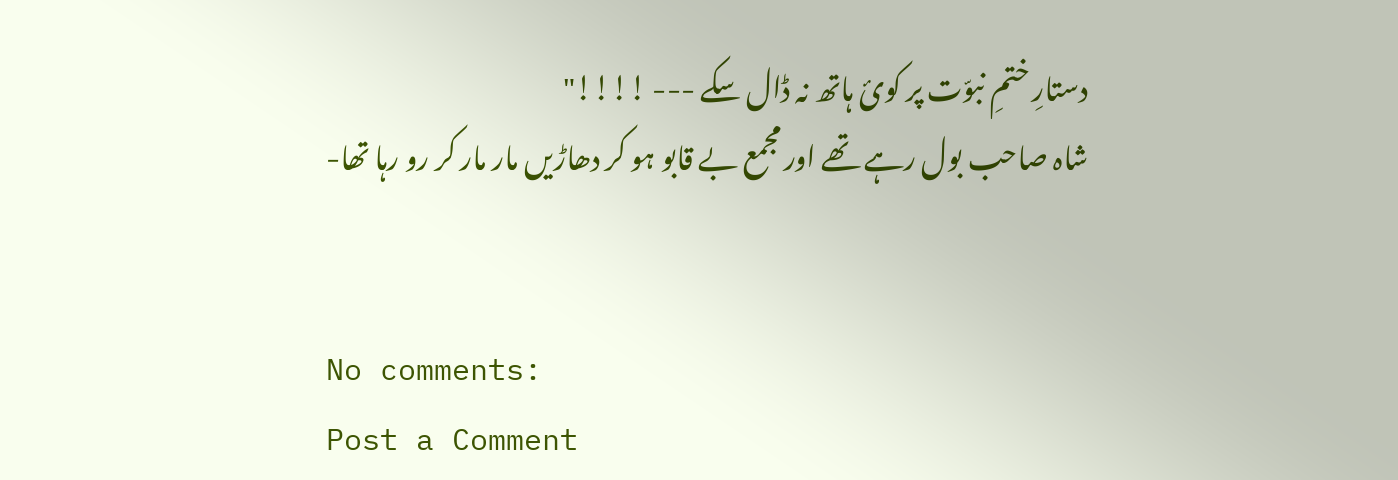دستارِ ختمِ نبوّت پر کوئ ہاتھ نہ ڈال سکے --- !!!!"
شاہ صاحب بول رہے تھے اور مجمع بے قابو ہو کر دھاڑیں مار مار کر رو رہا تھا-


No comments:
Post a Comment